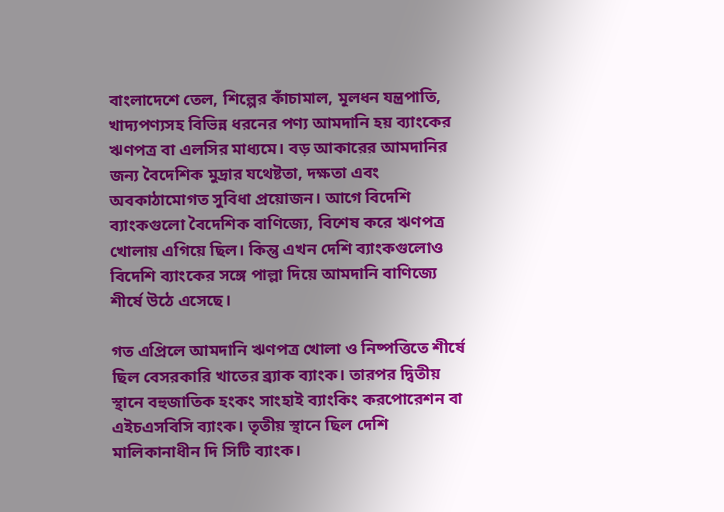বাংলাদেশে তেল, শিল্পের কাঁচামাল, মূলধন যন্ত্রপাতি, খাদ্যপণ্যসহ বিভিন্ন ধরনের পণ্য আমদানি হয় ব্যাংকের ঋণপত্র বা এলসির মাধ্যমে। বড় আকারের আমদানির জন্য বৈদেশিক মুদ্রার যথেষ্টতা, দক্ষতা এবং অবকাঠামোগত সুবিধা প্রয়োজন। আগে বিদেশি ব্যাংকগুলো বৈদেশিক বাণিজ্যে, বিশেষ করে ঋণপত্র খোলায় এগিয়ে ছিল। কিন্তু এখন দেশি ব্যাংকগুলোও বিদেশি ব্যাংকের সঙ্গে পাল্লা দিয়ে আমদানি বাণিজ্যে শীর্ষে উঠে এসেছে।

গত এপ্রিলে আমদানি ঋণপত্র খোলা ও নিষ্পত্তিতে শীর্ষে ছিল বেসরকারি খাতের ব্র্যাক ব্যাংক। তারপর দ্বিতীয় স্থানে বহুজাতিক হংকং সাংহাই ব্যাংকিং করপোরেশন বা এইচএসবিসি ব্যাংক। তৃতীয় স্থানে ছিল দেশি মালিকানাধীন দি সিটি ব্যাংক।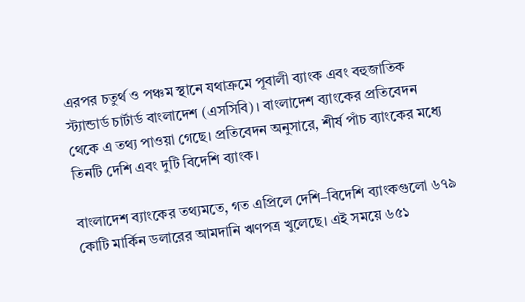এরপর চতুর্থ ও পঞ্চম স্থানে যথাক্রমে পূবালী ব্যাংক এবং বহুজাতিক স্ট্যান্ডার্ড চার্টার্ড বাংলাদেশ (এসসিবি)। বাংলাদেশ ব্যাংকের প্রতিবেদন থেকে এ তথ্য পাওয়া গেছে। প্রতিবেদন অনুসারে, শীর্ষ পাঁচ ব্যাংকের মধ্যে তিনটি দেশি এবং দুটি বিদেশি ব্যাংক।

বাংলাদেশ ব্যাংকের তথ্যমতে, গত এপ্রিলে দেশি–বিদেশি ব্যাংকগুলো ৬৭৯ কোটি মার্কিন ডলারের আমদানি ঋণপত্র খুলেছে। এই সময়ে ৬৫১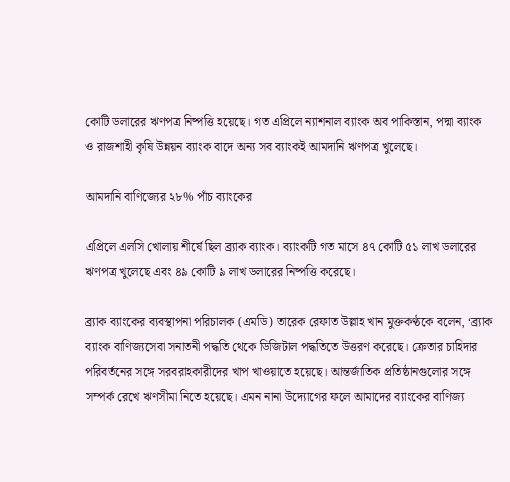কোটি ডলারের ঋণপত্র নিষ্পত্তি হয়েছে। গত এপ্রিলে ন্যাশনাল ব্যাংক অব পাকিস্তান, পদ্মা ব্যাংক ও রাজশাহী কৃষি উন্নয়ন ব্যাংক বাদে অন্য সব ব্যাংকই আমদানি ঋণপত্র খুলেছে।

আমদানি বাণিজ্যের ২৮% পাঁচ ব্যাংকের

এপ্রিলে এলসি খোলায় শীর্ষে ছিল ব্র্যাক ব্যাংক। ব্যাংকটি গত মাসে ৪৭ কোটি ৫১ লাখ ডলারের ঋণপত্র খুলেছে এবং ৪৯ কোটি ৯ লাখ ডলারের নিষ্পত্তি করেছে।

ব্র্যাক ব্যাংকের ব্যবস্থাপনা পরিচালক (এমডি) তারেক রেফাত উল্লাহ খান মুক্তকণ্ঠকে বলেন, ‘ব্র্যাক ব্যাংক বাণিজ্যসেবা সনাতনী পদ্ধতি থেকে ডিজিটাল পদ্ধতিতে উত্তরণ করেছে। ক্রেতার চাহিদার পরিবর্তনের সঙ্গে সরবরাহকারীদের খাপ খাওয়াতে হয়েছে। আন্তর্জাতিক প্রতিষ্ঠানগুলোর সঙ্গে সম্পর্ক রেখে ঋণসীমা নিতে হয়েছে। এমন নানা উদ্যোগের ফলে আমাদের ব্যাংকের বাণিজ্য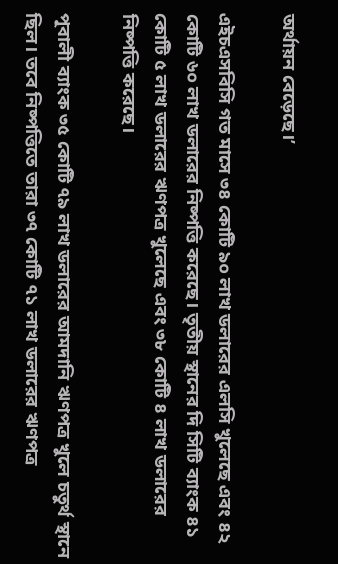অর্থায়ন বেড়েছে।’

এইচএসবিসি গত মাসে ৩৪ কোটি ৯০ লাখ ডলারের এলসি খুলেছে এবং ৪২ কোটি ৬০ লাখ ডলারের নিষ্পত্তি করেছে। তৃতীয় স্থানের দি সিটি ব্যাংক ৪১ কোটি ৫ লাখ ডলারের ঋণপত্র খুলেছে এবং ৩৮ কোটি ৪ লাখ ডলারের নিষ্পত্তি করেছে।

পূবালী ব্যাংক ৩৫ কোটি ৭৯ লাখ ডলারের আমদানি ঋণপত্র খুলে চতুর্থ স্থানে ছিল। তবে নিষ্পত্তিতে তারা ৩৭ কোটি ৭১ লাখ ডলারের ঋণপত্র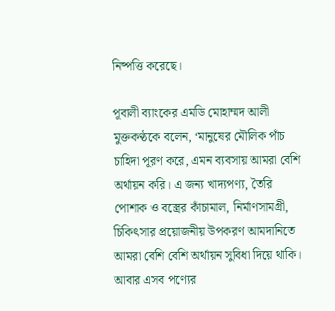নিষ্পত্তি করেছে।

পূবালী ব্যাংকের এমডি মোহাম্মদ আলী মুক্তকণ্ঠকে বলেন, ‘মানুষের মৌলিক পাঁচ চাহিদা পূরণ করে, এমন ব্যবসায় আমরা বেশি অর্থায়ন করি। এ জন্য খাদ্যপণ্য, তৈরি পোশাক ও বস্ত্রের কাঁচামাল, নির্মাণসামগ্রী, চিকিৎসার প্রয়োজনীয় উপকরণ আমদানিতে আমরা বেশি বেশি অর্থায়ন সুবিধা দিয়ে থাকি। আবার এসব পণ্যের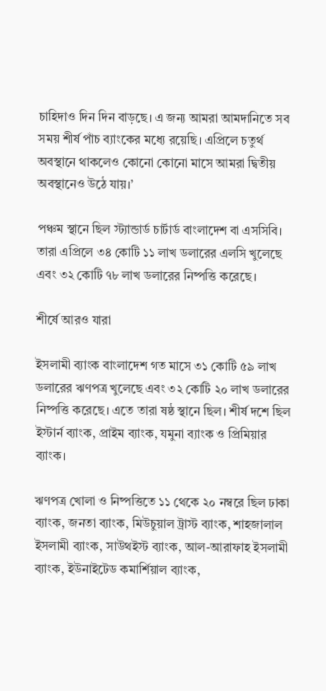চাহিদাও দিন দিন বাড়ছে। এ জন্য আমরা আমদানিতে সব সময় শীর্ষ পাঁচ ব্যাংকের মধ্যে রয়েছি। এপ্রিলে চতুর্থ অবস্থানে থাকলেও কোনো কোনো মাসে আমরা দ্বিতীয় অবস্থানেও উঠে যায়।’

পঞ্চম স্থানে ছিল স্ট্যান্ডার্ড চার্টার্ড বাংলাদেশ বা এসসিবি। তারা এপ্রিলে ৩৪ কোটি ১১ লাখ ডলারের এলসি খুলেছে এবং ৩২ কোটি ৭৮ লাখ ডলারের নিষ্পত্তি করেছে।

শীর্ষে আরও যারা

ইসলামী ব্যাংক বাংলাদেশ গত মাসে ৩১ কোটি ৫৯ লাখ ডলারের ঋণপত্র খুলেছে এবং ৩২ কোটি ২০ লাখ ডলারের নিষ্পত্তি করেছে। এতে তারা ষষ্ঠ স্থানে ছিল। শীর্ষ দশে ছিল ইস্টার্ন ব্যাংক, প্রাইম ব্যাংক, যমুনা ব্যাংক ও প্রিমিয়ার ব্যাংক।

ঋণপত্র খোলা ও নিষ্পত্তিতে ১১ থেকে ২০ নম্বরে ছিল ঢাকা ব্যাংক, জনতা ব্যাংক, মিউচুয়াল ট্রাস্ট ব্যাংক, শাহজালাল ইসলামী ব্যাংক, সাউথইস্ট ব্যাংক, আল-আরাফাহ ইসলামী ব্যাংক, ইউনাইটেড কমার্শিয়াল ব্যাংক,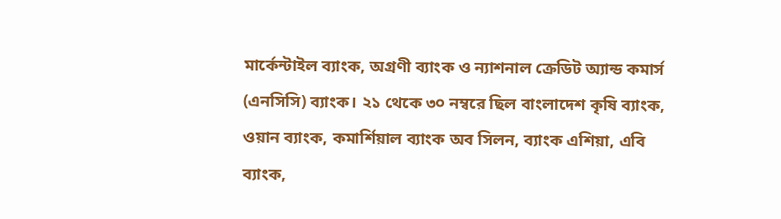মার্কেন্টাইল ব্যাংক, অগ্রণী ব্যাংক ও ন্যাশনাল ক্রেডিট অ্যান্ড কমার্স (এনসিসি) ব্যাংক। ২১ থেকে ৩০ নম্বরে ছিল বাংলাদেশ কৃষি ব্যাংক, ওয়ান ব্যাংক, কমার্শিয়াল ব্যাংক অব সিলন, ব্যাংক এশিয়া, এবি ব্যাংক,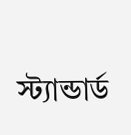স্ট্যান্ডার্ড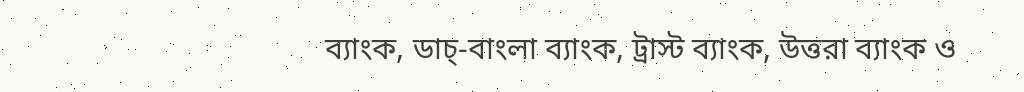ব্যাংক, ডাচ্‌-বাংলা ব্যাংক, ট্রাস্ট ব্যাংক, উত্তরা ব্যাংক ও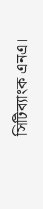সিটিব্যাংক এনএ।